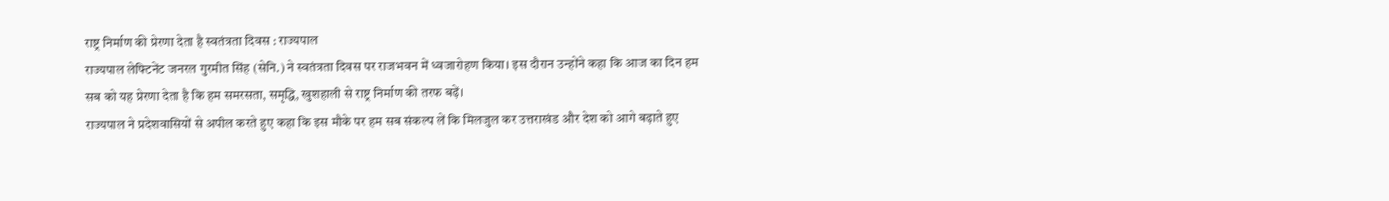राष्ट्र निर्माण की प्रेरणा देता है स्वतंत्रता दिवस : राज्यपाल
राज्यपाल लेफ्टिनेंट जनरल गुरमीत सिंह (सेनि.) ने स्वतंत्रता दिवस पर राजभवन में ध्वजारोहण किया। इस दौरान उन्होंने कहा कि आज का दिन हम सब को यह प्रेरणा देता है कि हम समरसता, समृद्धि, खुशहाली से राष्ट्र निर्माण की तरफ बढ़ें।
राज्यपाल ने प्रदेशवासियों से अपील करते हुए कहा कि इस मौके पर हम सब संकल्प लें कि मिलजुल कर उत्तराखंड और देश को आगे बढ़ाते हुए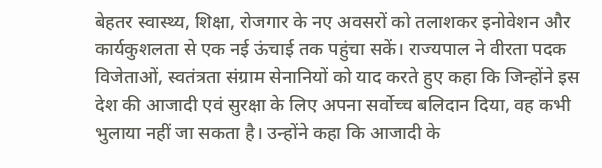बेहतर स्वास्थ्य, शिक्षा, रोजगार के नए अवसरों को तलाशकर इनोवेशन और कार्यकुशलता से एक नई ऊंचाई तक पहुंचा सकें। राज्यपाल ने वीरता पदक विजेताओं, स्वतंत्रता संग्राम सेनानियों को याद करते हुए कहा कि जिन्होंने इस देश की आजादी एवं सुरक्षा के लिए अपना सर्वोच्च बलिदान दिया, वह कभी भुलाया नहीं जा सकता है। उन्होंने कहा कि आजादी के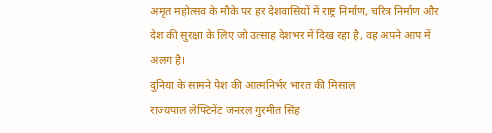अमृत महोत्सव के मौके पर हर देशवासियों में राष्ट्र निर्माण, चरित्र निर्माण और देश की सुरक्षा के लिए जो उत्साह देशभर में दिख रहा है, वह अपने आप में अलग है।
दुनिया के सामने पेश की आत्मनिर्भर भारत की मिसाल
राज्यपाल लेफ्टिनेंट जनरल गुरमीत सिंह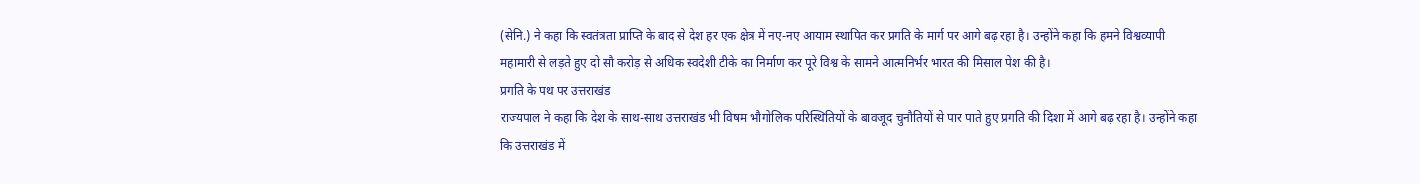(सेनि.) ने कहा कि स्वतंत्रता प्राप्ति के बाद से देश हर एक क्षेत्र में नए-नए आयाम स्थापित कर प्रगति के मार्ग पर आगे बढ़ रहा है। उन्होंने कहा कि हमने विश्वव्यापी महामारी से लड़ते हुए दो सौ करोड़ से अधिक स्वदेशी टीके का निर्माण कर पूरे विश्व के सामने आत्मनिर्भर भारत की मिसाल पेश की है।
प्रगति के पथ पर उत्तराखंड
राज्यपाल ने कहा कि देश के साथ-साथ उत्तराखंड भी विषम भौगोलिक परिस्थितियों के बावजूद चुनौतियों से पार पाते हुए प्रगति की दिशा में आगे बढ़ रहा है। उन्होंने कहा कि उत्तराखंड में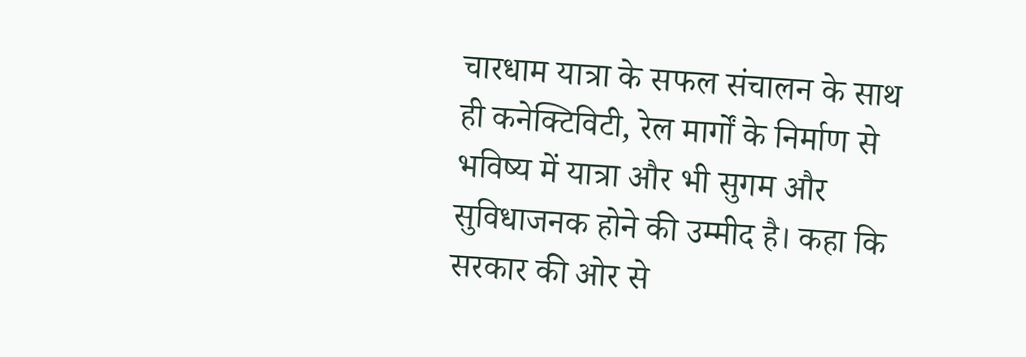चारधाम यात्रा के सफल संचालन के साथ ही कनेक्टिविटी, रेल मार्गों के निर्माण से भविष्य में यात्रा और भी सुगम और सुविधाजनक होने की उम्मीद है। कहा कि सरकार की ओर से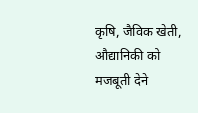कृषि, जैविक खेती, औद्यानिकी को मजबूती देने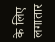के लिए लगातार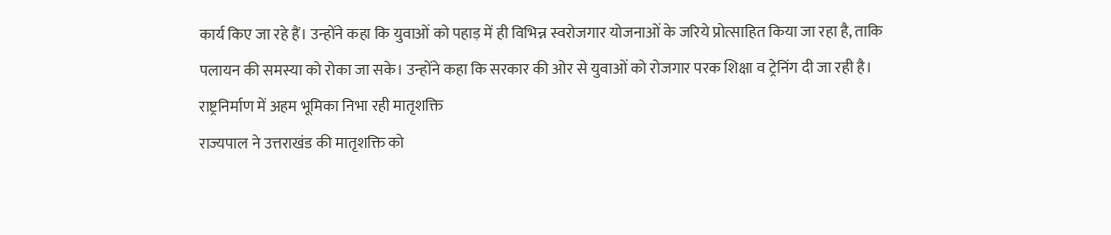कार्य किए जा रहे हैं। उन्होंने कहा कि युवाओं को पहाड़ में ही विभिन्न स्वरोजगार योजनाओं के जरिये प्रोत्साहित किया जा रहा है, ताकि पलायन की समस्या को रोका जा सके। उन्होंने कहा कि सरकार की ओर से युवाओं को रोजगार परक शिक्षा व ट्रेनिंग दी जा रही है।
राष्ट्रनिर्माण में अहम भूमिका निभा रही मातृशक्ति
राज्यपाल ने उत्तराखंड की मातृशक्ति को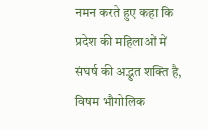नमन करते हुए कहा कि प्रदेश की महिलाओं में संघर्ष की अद्भुत शक्ति है, विषम भौगोलिक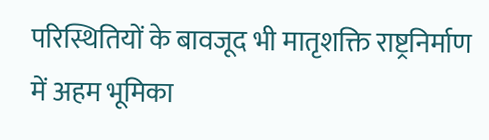परिस्थितियों के बावजूद भी मातृशक्ति राष्ट्रनिर्माण में अहम भूमिका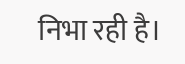निभा रही है।